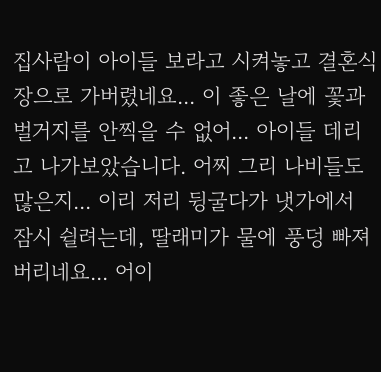집사람이 아이들 보라고 시켜놓고 결혼식장으로 가버렸네요... 이 좋은 날에 꽃과 벌거지를 안찍을 수 없어... 아이들 데리고 나가보았습니다. 어찌 그리 나비들도 많은지... 이리 저리 뒹굴다가 냇가에서 잠시 쉴려는데, 딸래미가 물에 풍덩 빠져버리네요... 어이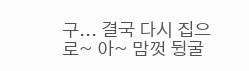구... 결국 다시 집으로~ 아~ 맘껏 뒹굴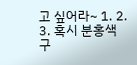고 싶어라~ 1. 2. 3. 혹시 분홍색 구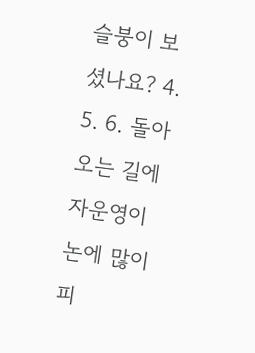슬붕이 보셨나요? 4. 5. 6. 돌아오는 길에 자운영이 논에 많이 피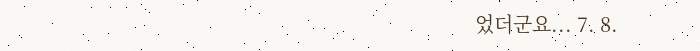었더군요... 7. 8.